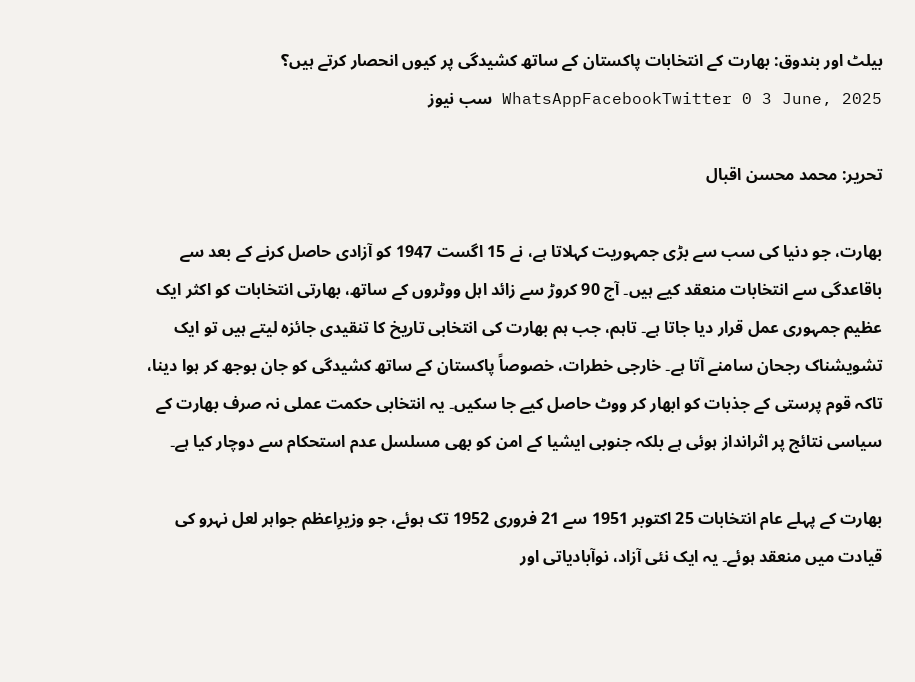بیلٹ اور بندوق: بھارت کے انتخابات پاکستان کے ساتھ کشیدگی پر کیوں انحصار کرتے ہیں؟ WhatsAppFacebookTwitter 0 3 June, 2025 سب نیوز

تحریر: محمد محسن اقبال

بھارت، جو دنیا کی سب سے بڑی جمہوریت کہلاتا ہے، نے 15 اگست 1947 کو آزادی حاصل کرنے کے بعد سے باقاعدگی سے انتخابات منعقد کیے ہیں۔ آج 90 کروڑ سے زائد اہل ووٹروں کے ساتھ، بھارتی انتخابات کو اکثر ایک عظیم جمہوری عمل قرار دیا جاتا ہے۔ تاہم، جب ہم بھارت کی انتخابی تاریخ کا تنقیدی جائزہ لیتے ہیں تو ایک تشویشناک رجحان سامنے آتا ہے۔ خارجی خطرات، خصوصاً پاکستان کے ساتھ کشیدگی کو جان بوجھ کر ہوا دینا، تاکہ قوم پرستی کے جذبات کو ابھار کر ووٹ حاصل کیے جا سکیں۔ یہ انتخابی حکمت عملی نہ صرف بھارت کے سیاسی نتائج پر اثرانداز ہوئی ہے بلکہ جنوبی ایشیا کے امن کو بھی مسلسل عدم استحکام سے دوچار کیا ہے۔

بھارت کے پہلے عام انتخابات 25 اکتوبر 1951 سے 21 فروری 1952 تک ہوئے، جو وزیرِاعظم جواہر لعل نہرو کی قیادت میں منعقد ہوئے۔ یہ ایک نئی آزاد، نوآبادیاتی اور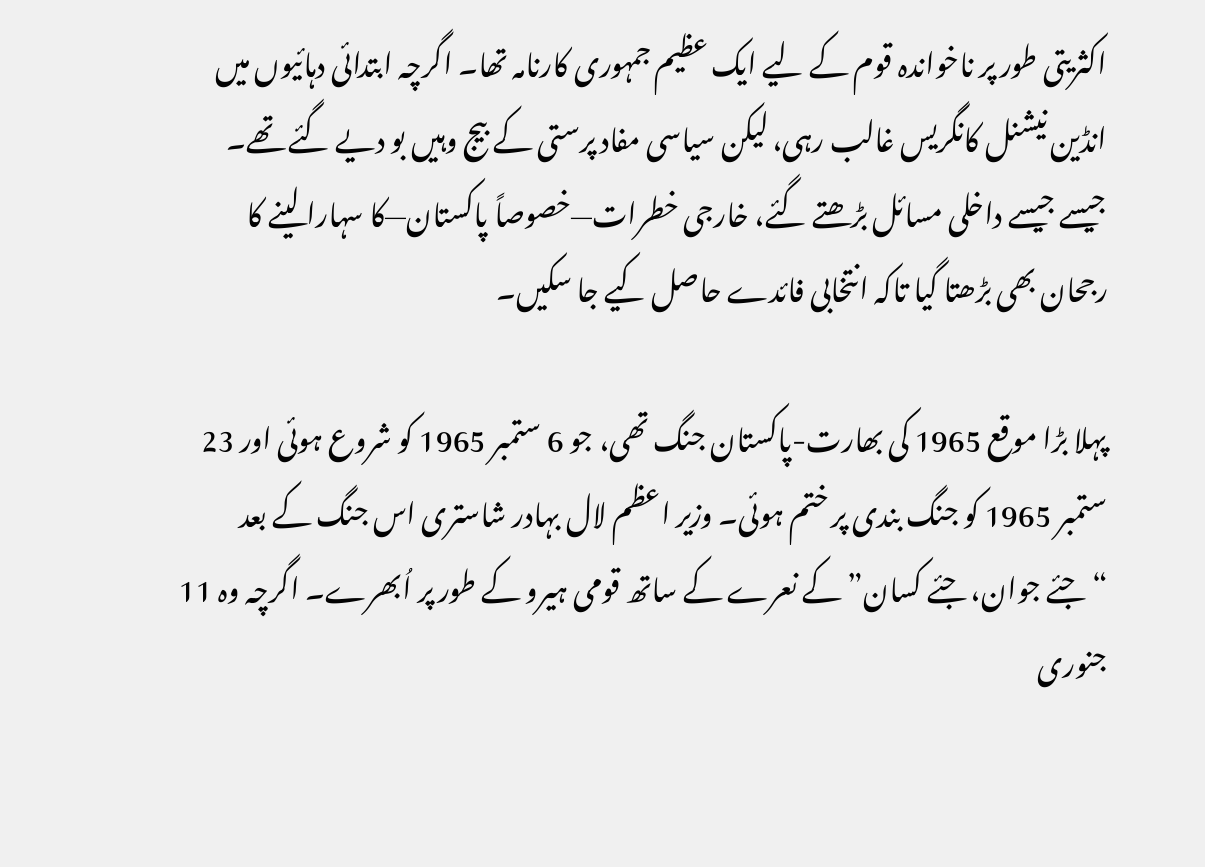اکثریتی طور پر ناخواندہ قوم کے لیے ایک عظیم جمہوری کارنامہ تھا۔ اگرچہ ابتدائی دہائیوں میں انڈین نیشنل کانگریس غالب رہی، لیکن سیاسی مفاد پرستی کے بیج وہیں بو دیے گئے تھے۔ جیسے جیسے داخلی مسائل بڑھتے گئے، خارجی خطرات—خصوصاً پاکستان—کا سہارا لینے کا رجحان بھی بڑھتا گیا تاکہ انتخابی فائدے حاصل کیے جا سکیں۔

پہلا بڑا موقع 1965 کی بھارت-پاکستان جنگ تھی، جو 6 ستمبر 1965 کو شروع ہوئی اور 23 ستمبر 1965 کو جنگ بندی پر ختم ہوئی۔ وزیر اعظم لال بہادر شاستری اس جنگ کے بعد “جئے جوان، جئے کسان” کے نعرے کے ساتھ قومی ہیرو کے طور پر اُبھرے۔ اگرچہ وہ 11 جنوری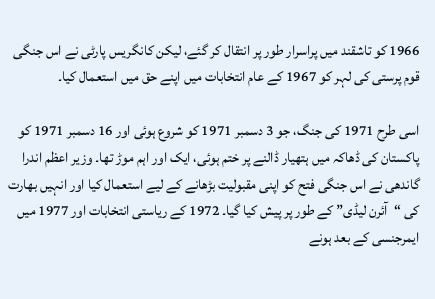1966 کو تاشقند میں پراسرار طور پر انتقال کر گئے، لیکن کانگریس پارٹی نے اس جنگی قوم پرستی کی لہر کو 1967 کے عام انتخابات میں اپنے حق میں استعمال کیا۔

اسی طرح 1971 کی جنگ، جو 3 دسمبر 1971 کو شروع ہوئی اور 16 دسمبر 1971 کو پاکستان کی ڈھاکہ میں ہتھیار ڈالنے پر ختم ہوئی، ایک اور اہم موڑ تھا۔ وزیر اعظم اندرا گاندھی نے اس جنگی فتح کو اپنی مقبولیت بڑھانے کے لیے استعمال کیا اور انہیں بھارت کی “آئرن لیڈی” کے طور پر پیش کیا گیا۔ 1972 کے ریاستی انتخابات اور 1977 میں ایمرجنسی کے بعد ہونے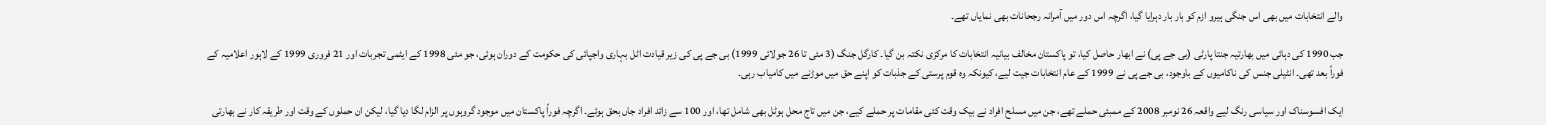والے انتخابات میں بھی اس جنگی ہیرو ازم کو بار بار دہرایا گیا، اگرچہ اس دور میں آمرانہ رجحانات بھی نمایاں تھے۔

جب 1990 کی دہائی میں بھارتیہ جنتا پارٹی (بی جے پی) نے ابھار حاصل کیا، تو پاکستان مخالف بیانیہ انتخابات کا مرکزی نکتہ بن گیا۔ کارگل جنگ (3 مئی تا 26 جولائی 1999) بی جے پی کی زیر قیادت اٹل بہاری واجپائی کی حکومت کے دوران ہوئی، جو مئی 1998 کے ایٹمی تجربات اور 21 فروری 1999 کے لاہور اعلامیہ کے فوراً بعد تھی۔ انٹیلی جنس کی ناکامیوں کے باوجود، بی جے پی نے 1999 کے عام انتخابات جیت لیے، کیونکہ وہ قوم پرستی کے جذبات کو اپنے حق میں موڑنے میں کامیاب رہی۔

ایک افسوسناک اور سیاسی رنگ لیے واقعہ 26 نومبر 2008 کے ممبئی حملے تھے، جن میں مسلح افراد نے بیک وقت کئی مقامات پر حملے کیے، جن میں تاج محل ہوٹل بھی شامل تھا، اور 100 سے زائد افراد جاں بحق ہوئے۔ اگرچہ فوراً پاکستان میں موجود گروہوں پر الزام لگا دیا گیا، لیکن ان حملوں کے وقت اور طریقہ کار نے بھارتی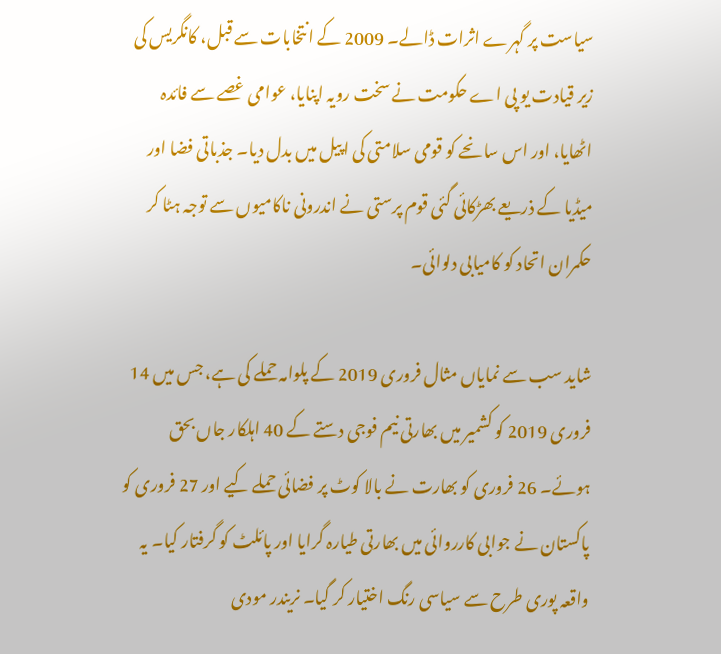سیاست پر گہرے اثرات ڈالے۔ 2009 کے انتخابات سے قبل، کانگریس کی زیر قیادت یو پی اے حکومت نے سخت رویہ اپنایا، عوامی غصے سے فائدہ اٹھایا، اور اس سانحے کو قومی سلامتی کی اپیل میں بدل دیا۔ جذباتی فضا اور میڈیا کے ذریعے بھڑکائی گئی قوم پرستی نے اندرونی ناکامیوں سے توجہ ہٹا کر حکمران اتحاد کو کامیابی دلوائی۔

شاید سب سے نمایاں مثال فروری 2019 کے پلوامہ حملے کی ہے، جس میں 14 فروری 2019 کو کشمیر میں بھارتی نیم فوجی دستے کے 40 اہلکار جاں بحق ہوئے۔ 26 فروری کو بھارت نے بالا کوٹ پر فضائی حملے کیے اور 27 فروری کو پاکستان نے جوابی کارروائی میں بھارتی طیارہ گرایا اور پائلٹ کو گرفتار کیا۔ یہ واقعہ پوری طرح سے سیاسی رنگ اختیار کر گیا۔ نریندر مودی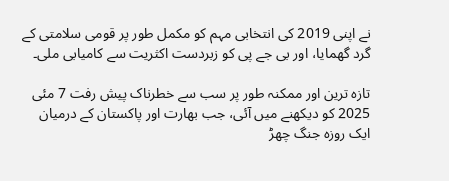نے اپنی 2019 کی انتخابی مہم کو مکمل طور پر قومی سلامتی کے گرد گھمایا، اور بی جے پی کو زبردست اکثریت سے کامیابی ملی۔

تازہ ترین اور ممکنہ طور پر سب سے خطرناک پیش رفت 7 مئی 2025 کو دیکھنے میں آئی، جب بھارت اور پاکستان کے درمیان ایک روزہ جنگ چھڑ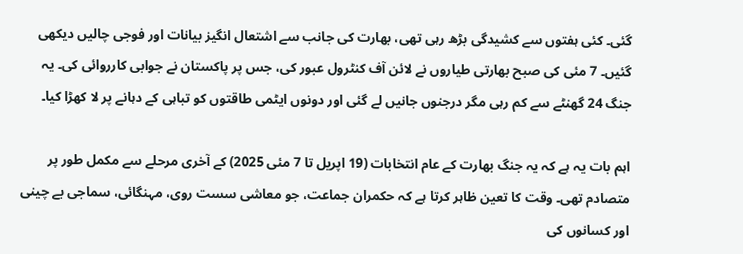گئی۔ کئی ہفتوں سے کشیدگی بڑھ رہی تھی، بھارت کی جانب سے اشتعال انگیز بیانات اور فوجی چالیں دیکھی گئیں۔ 7 مئی کی صبح بھارتی طیاروں نے لائن آف کنٹرول عبور کی، جس پر پاکستان نے جوابی کارروائی کی۔ یہ جنگ 24 گھنٹے سے کم رہی مگر درجنوں جانیں لے گئی اور دونوں ایٹمی طاقتوں کو تباہی کے دہانے پر لا کھڑا کیا۔

اہم بات یہ ہے کہ یہ جنگ بھارت کے عام انتخابات (19 اپریل تا 7 مئی 2025) کے آخری مرحلے سے مکمل طور پر متصادم تھی۔ وقت کا تعین ظاہر کرتا ہے کہ حکمران جماعت، جو معاشی سست روی، مہنگائی، سماجی بے چینی اور کسانوں کی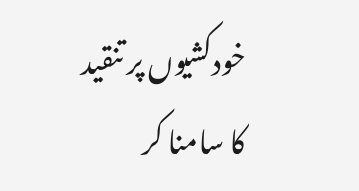خودکشیوں پر تنقید کا سامنا کر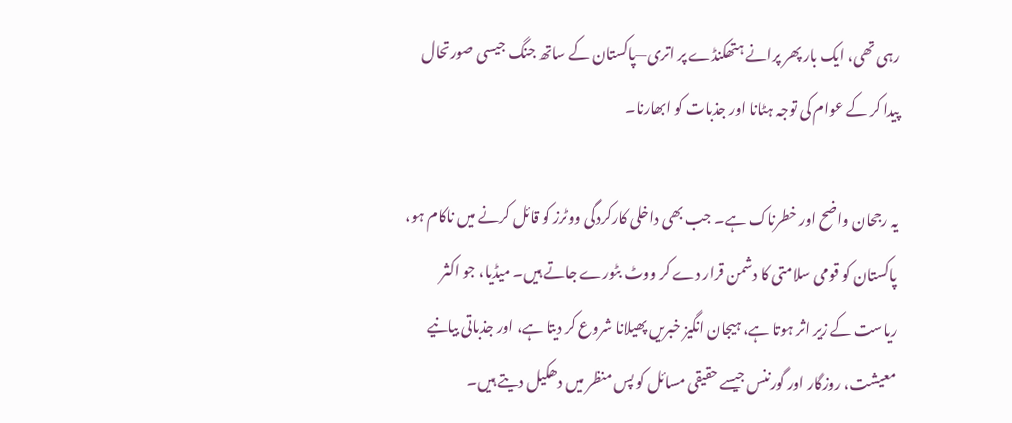رہی تھی، ایک بار پھر پرانے ہتھکنڈے پر اتری—پاکستان کے ساتھ جنگ جیسی صورتحال پیدا کر کے عوام کی توجہ ہٹانا اور جذبات کو ابھارنا۔

یہ رجحان واضح اور خطرناک ہے۔ جب بھی داخلی کارکردگی ووٹرز کو قائل کرنے میں ناکام ہو، پاکستان کو قومی سلامتی کا دشمن قرار دے کر ووٹ بٹورے جاتے ہیں۔ میڈیا، جو اکثر ریاست کے زیر اثر ہوتا ہے، ہیجان انگیز خبریں پھیلانا شروع کر دیتا ہے، اور جذباتی بیانیے معیشت، روزگار اور گورننس جیسے حقیقی مسائل کو پس منظر میں دھکیل دیتے ہیں۔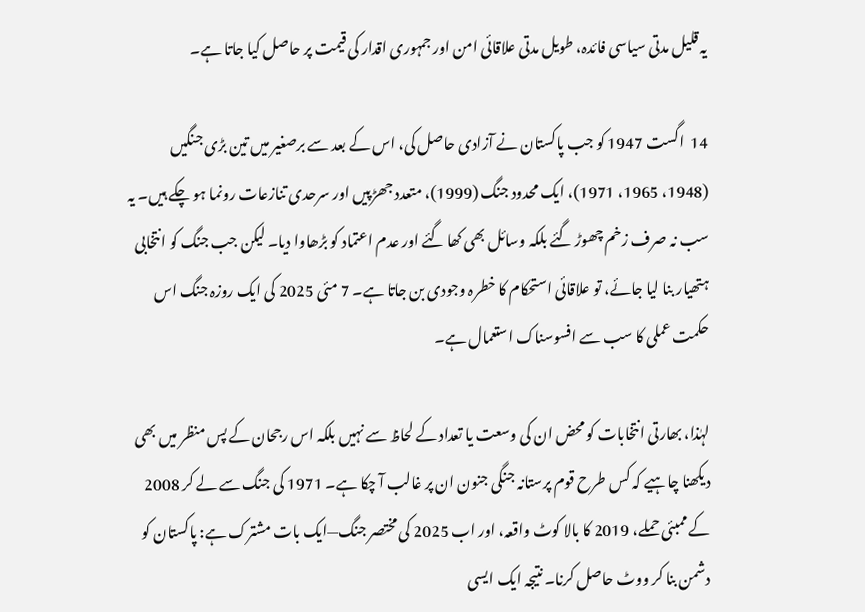یہ قلیل مدتی سیاسی فائدہ، طویل مدتی علاقائی امن اور جمہوری اقدار کی قیمت پر حاصل کیا جاتا ہے۔

14  اگست 1947 کو جب پاکستان نے آزادی حاصل کی، اس کے بعد سے برصغیر میں تین بڑی جنگیں (1948، 1965، 1971)، ایک محدود جنگ (1999)، متعدد جھڑپیں اور سرحدی تنازعات رونما ہو چکے ہیں۔ یہ سب نہ صرف زخم چھوڑ گئے بلکہ وسائل بھی کھا گئے اور عدم اعتماد کو بڑھاوا دیا۔ لیکن جب جنگ کو انتخابی ہتھیار بنا لیا جائے، تو علاقائی استحکام کا خطرہ وجودی بن جاتا ہے۔ 7 مئی 2025 کی ایک روزہ جنگ اس حکمت عملی کا سب سے افسوسناک استعمال ہے۔

لہٰذا، بھارتی انتخابات کو محض ان کی وسعت یا تعداد کے لحاظ سے نہیں بلکہ اس رجحان کے پس منظر میں بھی دیکھنا چاہیے کہ کس طرح قوم پرستانہ جنگی جنون ان پر غالب آ چکا ہے۔ 1971 کی جنگ سے لے کر 2008 کے ممبئی حملے، 2019 کا بالا کوٹ واقعہ، اور اب 2025 کی مختصر جنگ—ایک بات مشترک ہے: پاکستان کو دشمن بنا کر ووٹ حاصل کرنا۔ نتیجہ ایک ایسی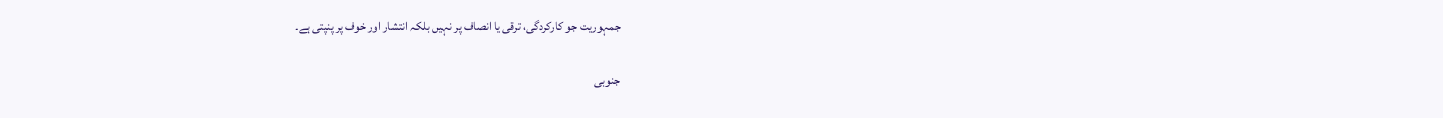جمہوریت جو کارکردگی، ترقی یا انصاف پر نہیں بلکہ انتشار اور خوف پر پنپتی ہے۔

جنوبی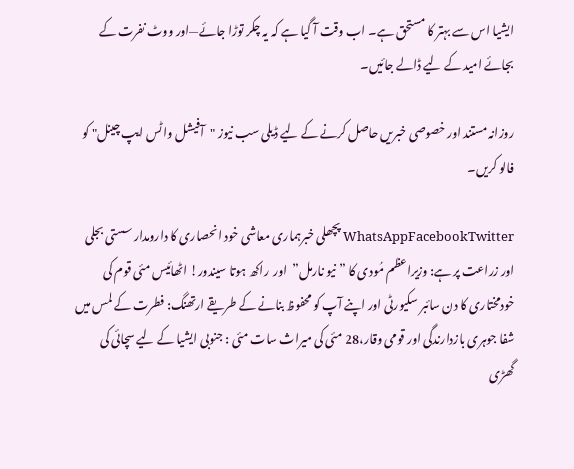ایشیا اس سے بہتر کا مستحق ہے۔ اب وقت آ گیا ہے کہ یہ چکر توڑا جائے—اور ووٹ نفرت کے بجائے امید کے لیے ڈالے جائیں۔

روزانہ مستند اور خصوصی خبریں حاصل کرنے کے لیے ڈیلی سب نیوز "آفیشل واٹس ایپ چینل" کو فالو کریں۔

WhatsAppFacebookTwitter پچھلی خبرہماری معاشی خود انحصاری کا دارومدار سستی بجلی اور زراعت پر ہے: وزیراعظم مُودی کا ”نیو نارمل”  اور  راکھ ہوتا سیندور! اٹھائیس مئی قوم کی خودمختاری کا دن سائبر سکیورٹی اور اپنے آپ کو محفوظ بنانے کے طریقے ارتھنگ: فطرت کے لمس میں شفا جوہری بازدارندگی اور قومی وقار،28 مئی کی میراث سات مئی : جنوبی ایشیا کے لیے سچائی کی گھڑی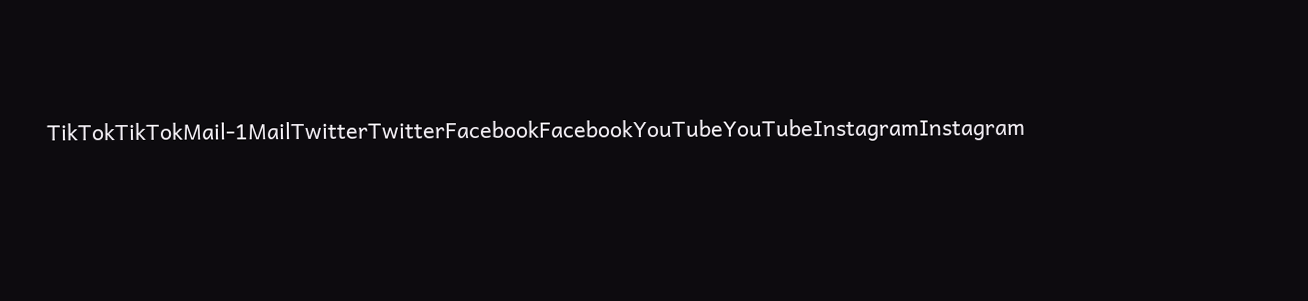TikTokTikTokMail-1MailTwitterTwitterFacebookFacebookYouTubeYouTubeInstagramInstagram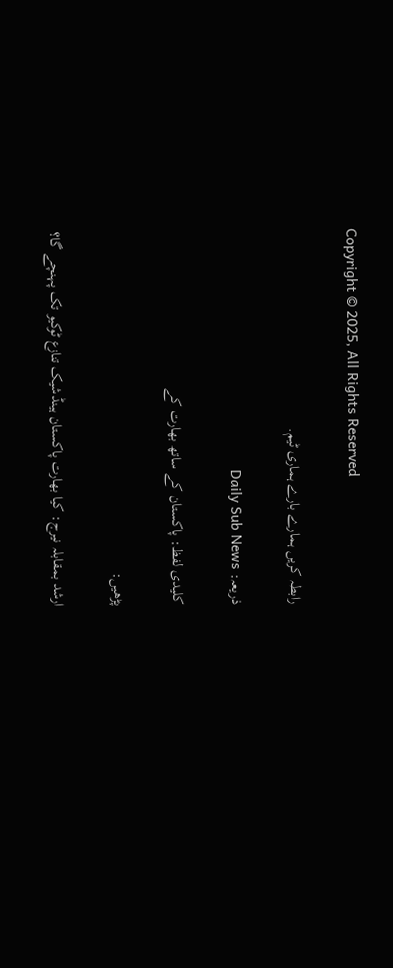Copyright © 2025, All Rights Reserved

رابطہ کریں ہمارے بارے ہماری ٹیم.

ذریعہ: Daily Sub News

کلیدی لفظ: پاکستان کے ساتھ بھارت کے

پڑھیں:

ارشد بمقابلہ نیرج: کیا بھارت پاکستان ہینڈشیک تنازع ٹوکیو تک پہنچے گا؟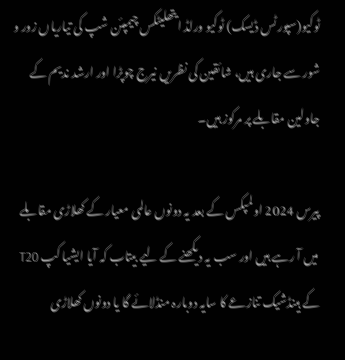ٹوکیو(سپورٹس ڈیسک) ٹوکیو ورلڈ ایتھلیٹکس چیمپئن شپ کی تیاریاں زور و شور سے جاری ہیں، شائقین کی نظریں نیرج چوپڑا اور ارشد ندیم کے جاولین مقابلے پر مرکوز ہیں۔

پیرس 2024 اولمپکس کے بعد یہ دونوں عالمی معیار کے کھلاڑی مقابلے میں آ رہے ہیں اور سب یہ دیکھنے کے لیے بیتاب کہ آیا ایشیا کپ T20 کے ہینڈشیک تنازعے کا سایہ دوبارہ منڈلائے گا یا دونوں کھلاڑی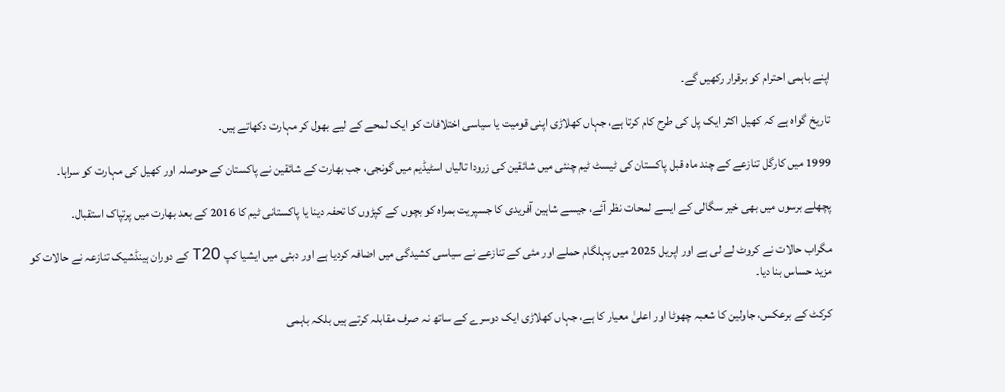اپنے باہمی احترام کو برقرار رکھیں گے۔

تاریخ گواہ ہے کہ کھیل اکثر ایک پل کی طرح کام کرتا ہے، جہاں کھلاڑی اپنی قومیت یا سیاسی اختلافات کو ایک لمحے کے لیے بھول کر مہارت دکھاتے ہیں۔

1999 میں کارگل تنازعے کے چند ماہ قبل پاکستان کی ٹیسٹ ٹیم چنئی میں شائقین کی زرودا تالیاں اسٹیڈیم میں گونجی، جب بھارت کے شائقین نے پاکستان کے حوصلہ اور کھیل کی مہارت کو سراہا۔

پچھلے برسوں میں بھی خیر سگالی کے ایسے لمحات نظر آئے، جیسے شاہین آفریدی کا جسپریت بمراہ کو بچوں کے کپڑوں کا تحفہ دینا یا پاکستانی ٹیم کا 2016 کے بعد بھارت میں پرتپاک استقبال۔

مگراب حالات نے کروٹ لے لی ہے اور اپریل 2025 میں پہلگام حملے اور مئی کے تنازعے نے سیاسی کشیدگی میں اضافہ کردیا ہے اور دبئی میں ایشیا کپ T20 کے دوران ہینڈشیک تنازعہ نے حالات کو مزید حساس بنا دیا۔

کرکٹ کے برعکس، جاولین کا شعبہ چھوٹا اور اعلیٰ معیار کا ہے، جہاں کھلاڑی ایک دوسرے کے ساتھ نہ صرف مقابلہ کرتے ہیں بلکہ باہمی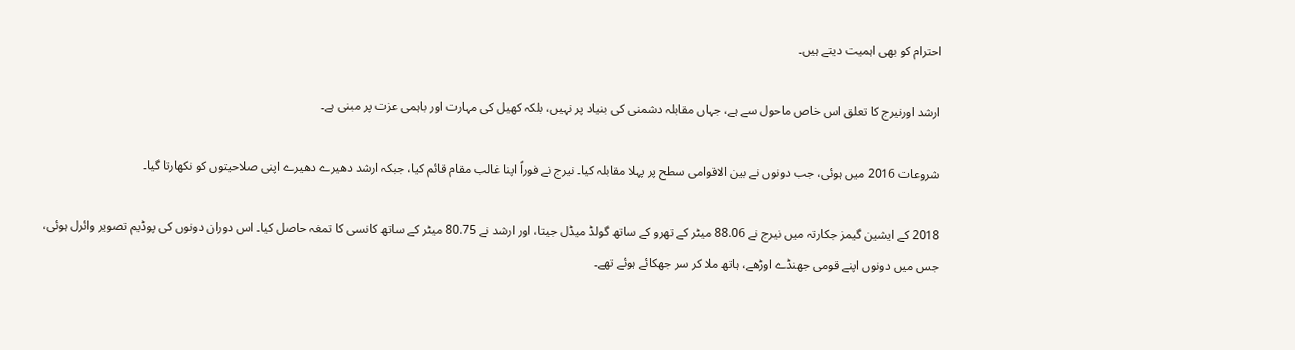احترام کو بھی اہمیت دیتے ہیں۔

ارشد اورنیرج کا تعلق اس خاص ماحول سے ہے، جہاں مقابلہ دشمنی کی بنیاد پر نہیں، بلکہ کھیل کی مہارت اور باہمی عزت پر مبنی ہے۔

شروعات 2016 میں ہوئی، جب دونوں نے بین الاقوامی سطح پر پہلا مقابلہ کیا۔ نیرج نے فوراً اپنا غالب مقام قائم کیا، جبکہ ارشد دھیرے دھیرے اپنی صلاحیتوں کو نکھارتا گیا۔

2018 کے ایشین گیمز جکارتہ میں نیرج نے 88.06 میٹر کے تھرو کے ساتھ گولڈ میڈل جیتا، اور ارشد نے 80.75 میٹر کے ساتھ کانسی کا تمغہ حاصل کیا۔ اس دوران دونوں کی پوڈیم تصویر وائرل ہوئی، جس میں دونوں اپنے قومی جھنڈے اوڑھے، ہاتھ ملا کر سر جھکائے ہوئے تھے۔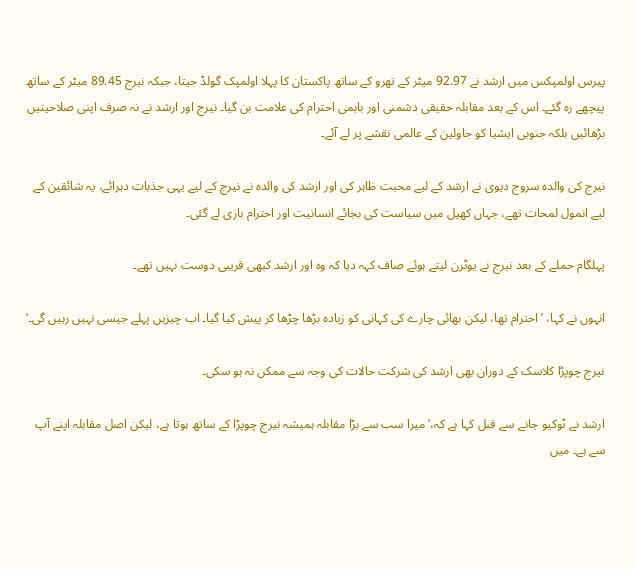پیرس اولمپکس میں ارشد نے 92.97 میٹر کے تھرو کے ساتھ پاکستان کا پہلا اولمپک گولڈ جیتا، جبکہ نیرج 89.45 میٹر کے ساتھ پیچھے رہ گئے۔ اس کے بعد مقابلہ حقیقی دشمنی اور باہمی احترام کی علامت بن گیا۔ نیرج اور ارشد نے نہ صرف اپنی صلاحیتیں بڑھائیں بلکہ جنوبی ایشیا کو جاولین کے عالمی نقشے پر لے آئے۔

نیرج کی والدہ سروج دیوی نے ارشد کے لیے محبت ظاہر کی اور ارشد کی والدہ نے نیرج کے لیے یہی جذبات دہرائے، یہ شائقین کے لیے انمول لمحات تھے، جہاں کھیل میں سیاست کی بجائے انسانیت اور احترام بازی لے گئی۔

پہلگام حملے کے بعد نیرج نے یوٹرن لیتے ہوئے صاف کہہ دیا کہ وہ اور ارشد کبھی قریبی دوست نہیں تھے۔

انہوں نے کہا، ’احترام تھا، لیکن بھائی چارے کی کہانی کو زیادہ بڑھا چڑھا کر پیش کیا گیا۔ اب چیزیں پہلے جیسی نہیں رہیں گی۔‘

نیرج چوپڑا کلاسک کے دوران بھی ارشد کی شرکت حالات کی وجہ سے ممکن نہ ہو سکی۔

ارشد نے ٹوکیو جانے سے قبل کہا ہے کہ،’میرا سب سے بڑا مقابلہ ہمیشہ نیرج چوپڑا کے ساتھ ہوتا ہے، لیکن اصل مقابلہ اپنے آپ سے ہے۔ میں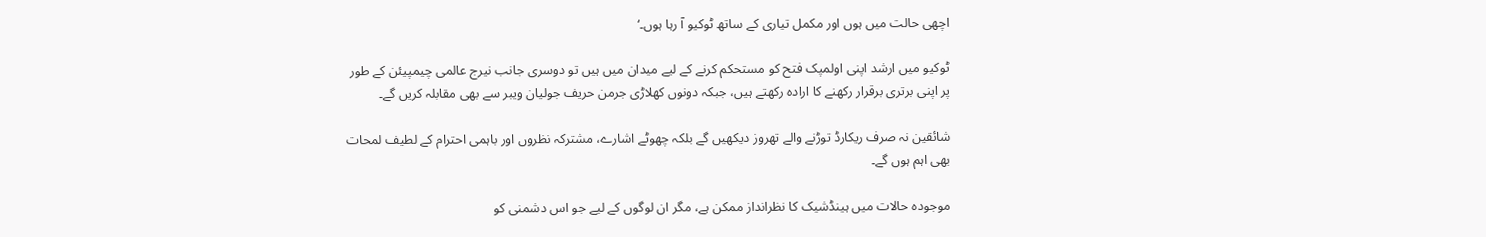اچھی حالت میں ہوں اور مکمل تیاری کے ساتھ ٹوکیو آ رہا ہوں۔‘

ٹوکیو میں ارشد اپنی اولمپک فتح کو مستحکم کرنے کے لیے میدان میں ہیں تو دوسری جانب نیرج عالمی چیمپیئن کے طور پر اپنی برتری برقرار رکھنے کا ارادہ رکھتے ہیں، جبکہ دونوں کھلاڑی جرمن حریف جولیان ویبر سے بھی مقابلہ کریں گے۔

شائقین نہ صرف ریکارڈ توڑنے والے تھروز دیکھیں گے بلکہ چھوٹے اشارے، مشترکہ نظروں اور باہمی احترام کے لطیف لمحات بھی اہم ہوں گے۔

موجودہ حالات میں ہینڈشیک کا نظرانداز ممکن ہے، مگر ان لوگوں کے لیے جو اس دشمنی کو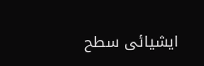ایشیائی سطح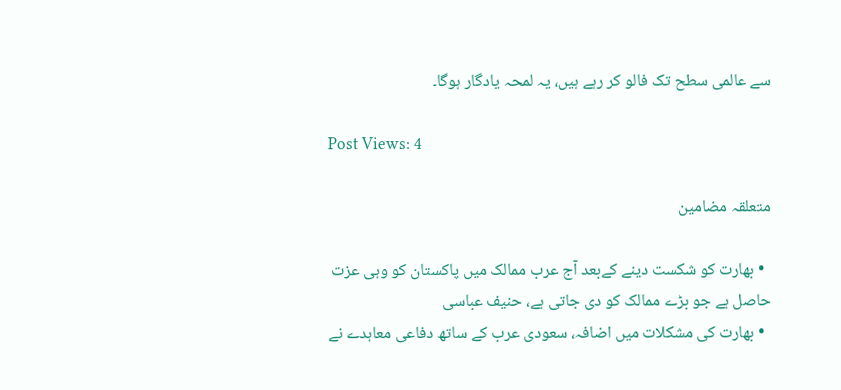سے عالمی سطح تک فالو کر رہے ہیں، یہ لمحہ یادگار ہوگا۔

Post Views: 4

متعلقہ مضامین

  • بھارت کو شکست دینے کےبعد آج عرب ممالک میں پاکستان کو وہی عزت حاصل ہے جو بڑے ممالک کو دی جاتی ہے، حنیف عباسی
  • بھارت کی مشکلات میں اضافہ، سعودی عرب کے ساتھ دفاعی معاہدے نے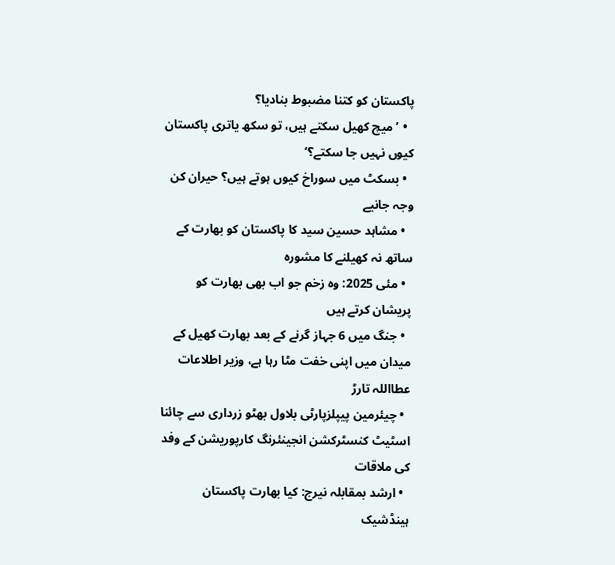پاکستان کو کتنا مضبوط بنادیا؟
  • ’میچ کھیل سکتے ہیں، تو سکھ یاتری پاکستان کیوں نہیں جا سکتے؟‘
  • بسکٹ میں سوراخ کیوں ہوتے ہیں؟ حیران کن وجہ جانیے
  • مشاہد حسین سید کا پاکستان کو بھارت کے ساتھ نہ کھیلنے کا مشورہ
  • مئی 2025: وہ زخم جو اب بھی بھارت کو پریشان کرتے ہیں
  • جنگ میں 6 جہاز گرنے کے بعد بھارت کھیل کے میدان میں اپنی خفت مٹا رہا ہے، وزیر اطلاعات عطااللہ تارڑ
  • چیئرمین پیپلزپارٹی بلاول بھٹو زرداری سے چائنا اسٹیٹ کنسٹرکشن انجینئرنگ کارپوریشن کے وفد کی ملاقات
  • ارشد بمقابلہ نیرج: کیا بھارت پاکستان ہینڈشیک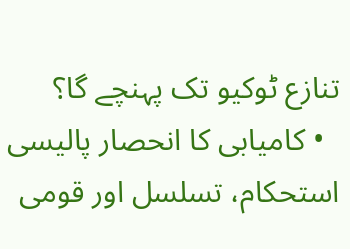تنازع ٹوکیو تک پہنچے گا؟
  • کامیابی کا انحصار پالیسی استحکام، تسلسل اور قومی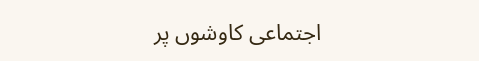اجتماعی کاوشوں پر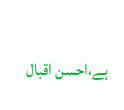ہے،احسن اقبال